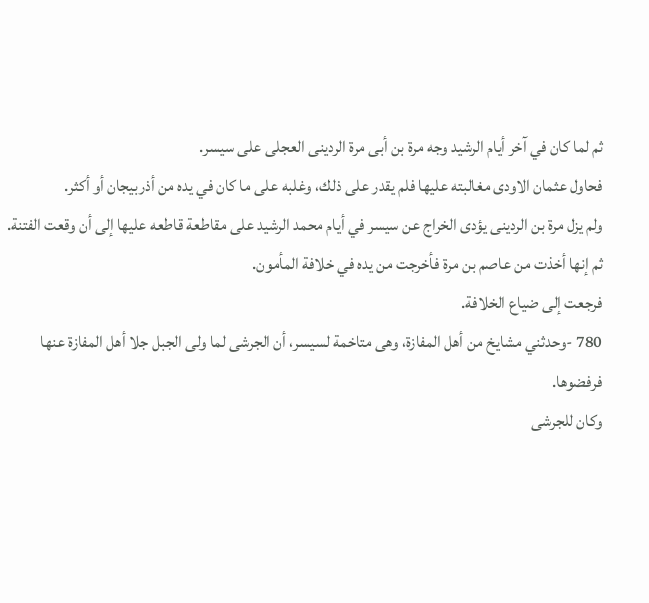ثم لما كان في آخر أيام الرشيد وجه مرة بن أبى مرة الردينى العجلى على سيسر.
فحاول عثمان الاودى مغالبته عليها فلم يقدر على ذلك، وغلبه على ما كان في يده من أذربيجان أو أكثر.
ولم يزل مرة بن الردينى يؤدى الخراج عن سيسر في أيام محمد الرشيد على مقاطعة قاطعه عليها إلى أن وقعت الفتنة.
ثم إنها أخذت من عاصم بن مرة فأخرجت من يده في خلافة المأمون.
فرجعت إلى ضياع الخلافة.
780 -وحدثني مشايخ من أهل المفازة، وهى متاخمة لسيسر، أن الجرشى لما ولى الجبل جلا أهل المفازة عنها فرفضوها.
وكان للجرشى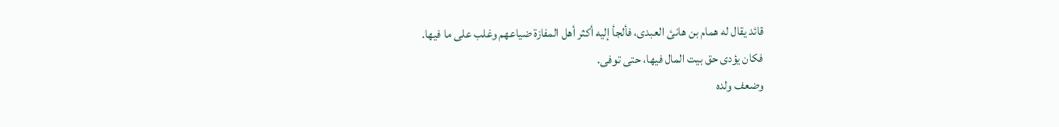قائد يقال له همام بن هانئ العبدى، فألجأ إليه أكثر أهل المفازة ضياعهم وغلب على ما فيها.
فكان يؤدى حق بيت المال فيها، حتى توفى.
وضعف ولده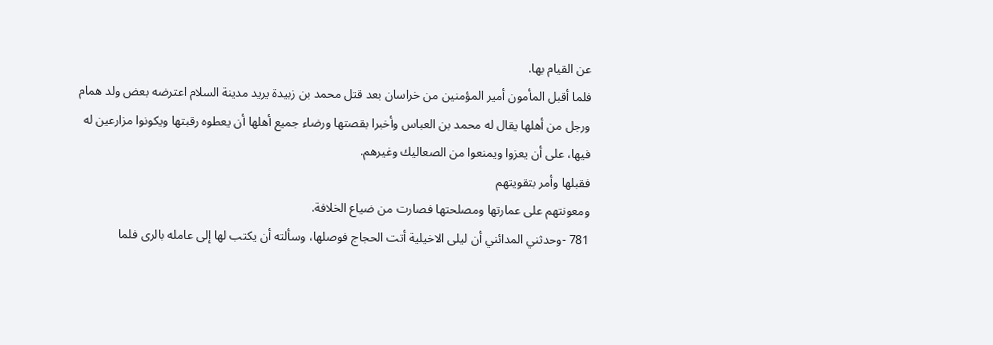عن القيام بها.
فلما أقبل المأمون أمير المؤمنين من خراسان بعد قتل محمد بن زبيدة يريد مدينة السلام اعترضه بعض ولد همام ورجل من أهلها يقال له محمد بن العباس وأخبرا بقصتها ورضاء جميع أهلها أن يعطوه رقبتها ويكونوا مزارعين له فيها، على أن يعزوا ويمنعوا من الصعاليك وغيرهم.
فقبلها وأمر بتقويتهم
ومعونتهم على عمارتها ومصلحتها فصارت من ضياع الخلافة.
781 -وحدثني المدائني أن ليلى الاخيلية أتت الحجاج فوصلها، وسألته أن يكتب لها إلى عامله بالرى فلما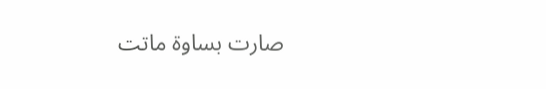صارت بساوة ماتت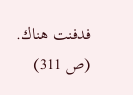فدفنت هناك.
(ص 311)